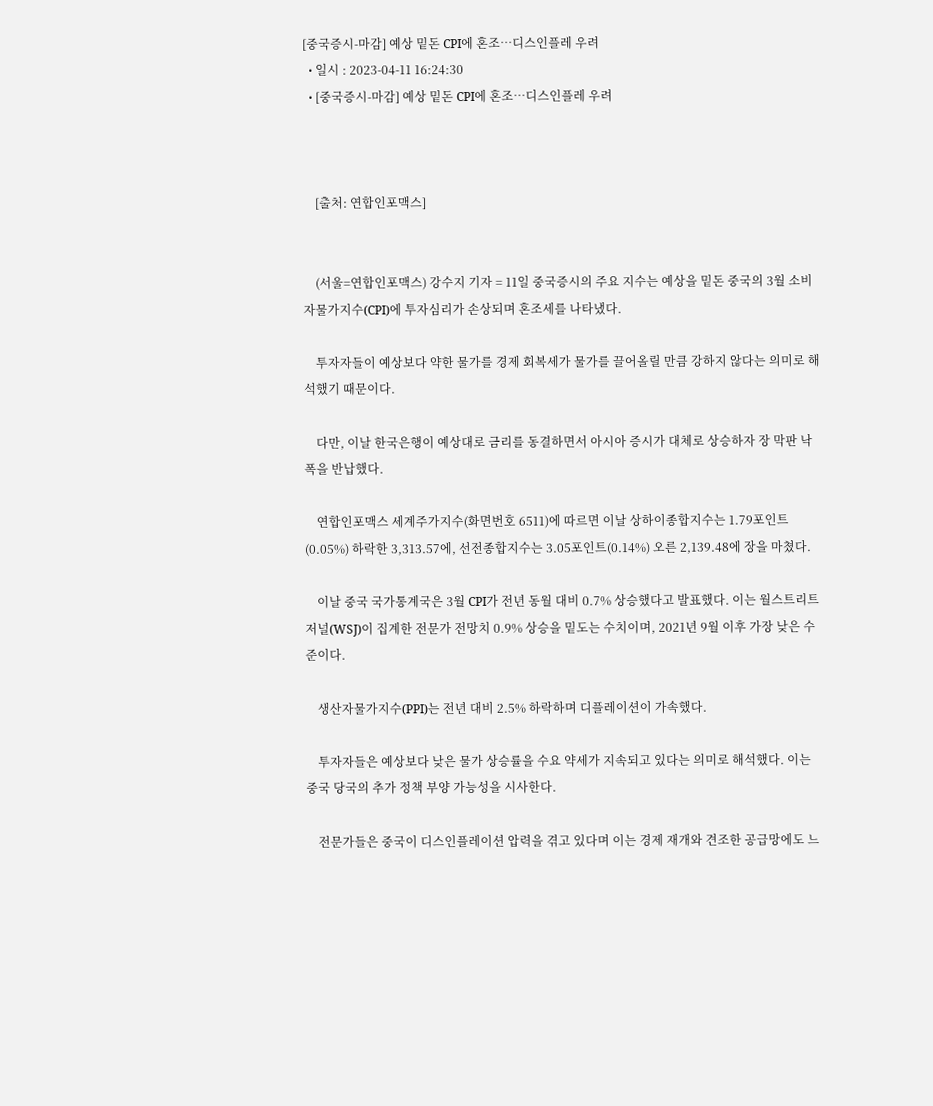[중국증시-마감] 예상 밑돈 CPI에 혼조…디스인플레 우려
  • 일시 : 2023-04-11 16:24:30
  • [중국증시-마감] 예상 밑돈 CPI에 혼조…디스인플레 우려



    [출처: 연합인포맥스]


    (서울=연합인포맥스) 강수지 기자 = 11일 중국증시의 주요 지수는 예상을 밑돈 중국의 3월 소비자물가지수(CPI)에 투자심리가 손상되며 혼조세를 나타냈다.

    투자자들이 예상보다 약한 물가를 경제 회복세가 물가를 끌어올릴 만큼 강하지 않다는 의미로 해석했기 때문이다.

    다만, 이날 한국은행이 예상대로 금리를 동결하면서 아시아 증시가 대체로 상승하자 장 막판 낙폭을 반납했다.

    연합인포맥스 세계주가지수(화면번호 6511)에 따르면 이날 상하이종합지수는 1.79포인트(0.05%) 하락한 3,313.57에, 선전종합지수는 3.05포인트(0.14%) 오른 2,139.48에 장을 마쳤다.

    이날 중국 국가통계국은 3월 CPI가 전년 동월 대비 0.7% 상승했다고 발표했다. 이는 월스트리트저널(WSJ)이 집계한 전문가 전망치 0.9% 상승을 밑도는 수치이며, 2021년 9월 이후 가장 낮은 수준이다.

    생산자물가지수(PPI)는 전년 대비 2.5% 하락하며 디플레이션이 가속했다.

    투자자들은 예상보다 낮은 물가 상승률을 수요 약세가 지속되고 있다는 의미로 해석했다. 이는 중국 당국의 추가 정책 부양 가능성을 시사한다.

    전문가들은 중국이 디스인플레이션 압력을 겪고 있다며 이는 경제 재개와 견조한 공급망에도 느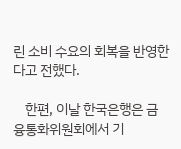린 소비 수요의 회복을 반영한다고 전했다.

    한편, 이날 한국은행은 금융통화위원회에서 기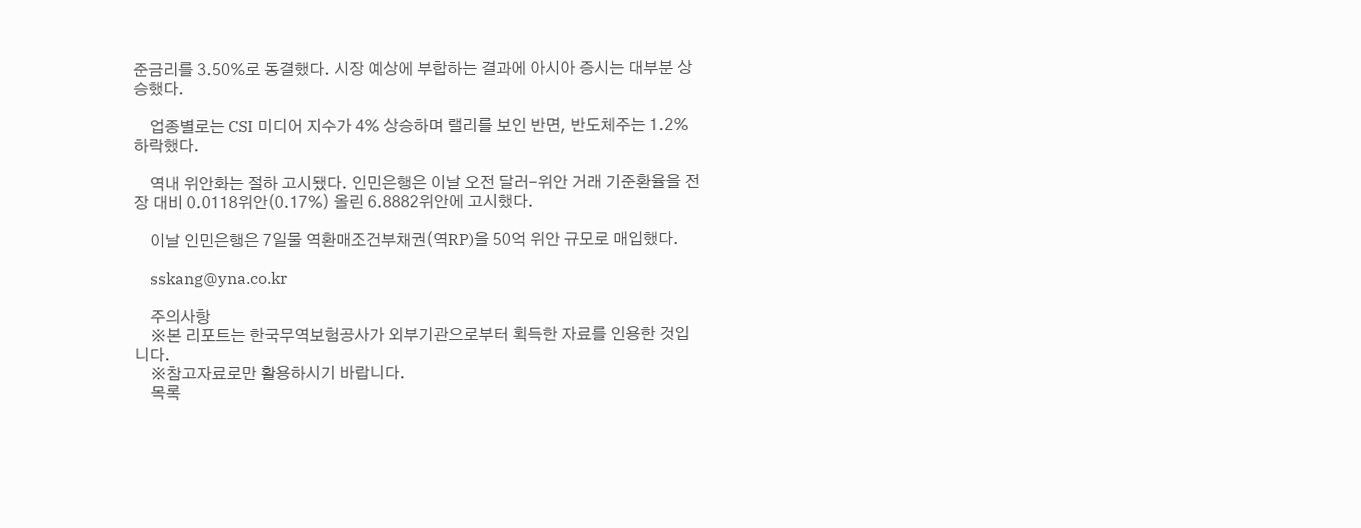준금리를 3.50%로 동결했다. 시장 예상에 부합하는 결과에 아시아 증시는 대부분 상승했다.

    업종별로는 CSI 미디어 지수가 4% 상승하며 랠리를 보인 반면, 반도체주는 1.2% 하락했다.

    역내 위안화는 절하 고시됐다. 인민은행은 이날 오전 달러-위안 거래 기준환율을 전장 대비 0.0118위안(0.17%) 올린 6.8882위안에 고시했다.

    이날 인민은행은 7일물 역환매조건부채권(역RP)을 50억 위안 규모로 매입했다.

    sskang@yna.co.kr

    주의사항
    ※본 리포트는 한국무역보험공사가 외부기관으로부터 획득한 자료를 인용한 것입니다.
    ※참고자료로만 활용하시기 바랍니다.
    목록